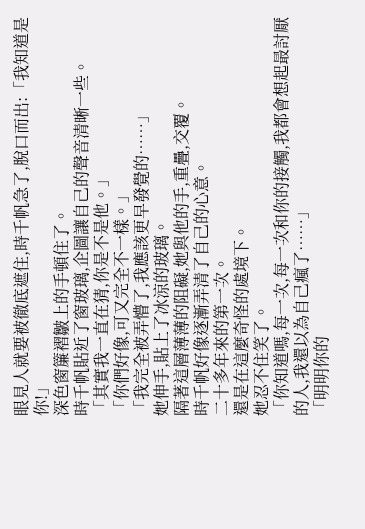眼見人就要被徹底遮住,時千帆急了,脫口而出:「我知道是你!」
深色窗簾褶皺上的手頓住了。
時千帆貼近了窗玻璃,企圖讓自己的聲音清晰一些。
「其實我一直在猜,你是不是他。」
「你們好像,可又完全不一樣。」
「我完全被弄懵了,我應該更早發覺的……」
她伸手,貼上了冰涼的玻璃。
隔著這層薄薄的阻礙,她與他的手,重疊,交覆。
時千帆好像逐漸弄清了自己的心意。
二十多年來的第一次。
還是在這麼奇怪的處境下。
她忍不住笑了。
「你知道嗎,每一次,每一次和你的接觸,我都會想起最討厭的人,我還以為自己瘋了……」
「明明你的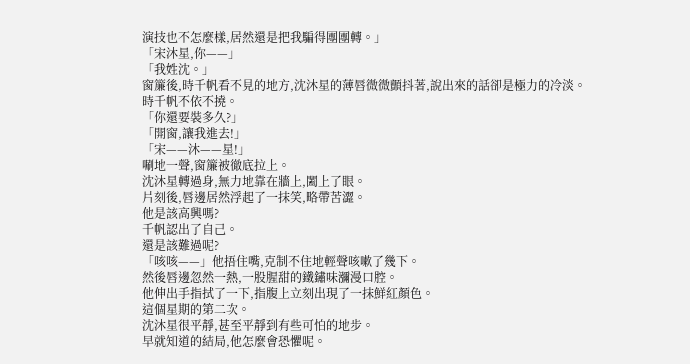演技也不怎麼樣,居然還是把我騙得團團轉。」
「宋沐星,你——」
「我姓沈。」
窗簾後,時千帆看不見的地方,沈沐星的薄唇微微顫抖著,說出來的話卻是極力的冷淡。
時千帆不依不撓。
「你還要裝多久?」
「開窗,讓我進去!」
「宋——沐——星!」
唰地一聲,窗簾被徹底拉上。
沈沐星轉過身,無力地靠在牆上,闔上了眼。
片刻後,唇邊居然浮起了一抹笑,略帶苦澀。
他是該高興嗎?
千帆認出了自己。
還是該難過呢?
「咳咳——」他捂住嘴,克制不住地輕聲咳嗽了幾下。
然後唇邊忽然一熱,一股腥甜的鐵鏽味瀰漫口腔。
他伸出手指拭了一下,指腹上立刻出現了一抹鮮紅顏色。
這個星期的第二次。
沈沐星很平靜,甚至平靜到有些可怕的地步。
早就知道的結局,他怎麼會恐懼呢。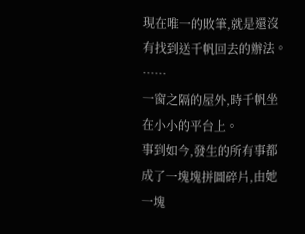現在唯一的敗筆,就是還沒有找到送千帆回去的辦法。
……
一窗之隔的屋外,時千帆坐在小小的平台上。
事到如今,發生的所有事都成了一塊塊拼圖碎片,由她一塊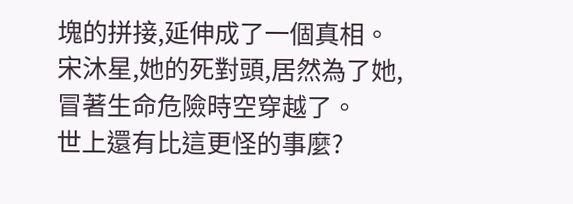塊的拼接,延伸成了一個真相。
宋沐星,她的死對頭,居然為了她,冒著生命危險時空穿越了。
世上還有比這更怪的事麼?